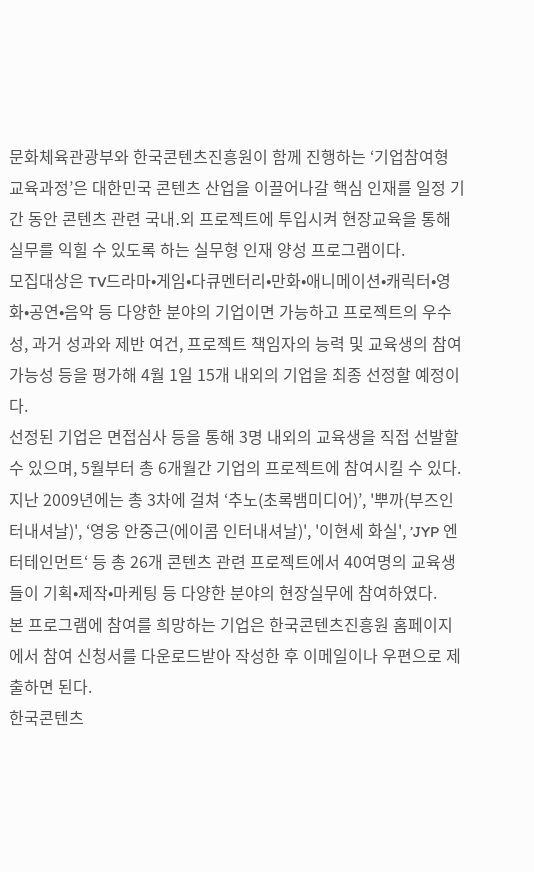문화체육관광부와 한국콘텐츠진흥원이 함께 진행하는 ‘기업참여형 교육과정’은 대한민국 콘텐츠 산업을 이끌어나갈 핵심 인재를 일정 기간 동안 콘텐츠 관련 국내․외 프로젝트에 투입시켜 현장교육을 통해 실무를 익힐 수 있도록 하는 실무형 인재 양성 프로그램이다.
모집대상은 TV드라마•게임•다큐멘터리•만화•애니메이션•캐릭터•영화•공연•음악 등 다양한 분야의 기업이면 가능하고 프로젝트의 우수성, 과거 성과와 제반 여건, 프로젝트 책임자의 능력 및 교육생의 참여 가능성 등을 평가해 4월 1일 15개 내외의 기업을 최종 선정할 예정이다.
선정된 기업은 면접심사 등을 통해 3명 내외의 교육생을 직접 선발할 수 있으며, 5월부터 총 6개월간 기업의 프로젝트에 참여시킬 수 있다.
지난 2009년에는 총 3차에 걸쳐 ‘추노(초록뱀미디어)’, '뿌까(부즈인터내셔날)', ‘영웅 안중근(에이콤 인터내셔날)', '이현세 화실', ’JYP 엔터테인먼트‘ 등 총 26개 콘텐츠 관련 프로젝트에서 40여명의 교육생들이 기획•제작•마케팅 등 다양한 분야의 현장실무에 참여하였다.
본 프로그램에 참여를 희망하는 기업은 한국콘텐츠진흥원 홈페이지에서 참여 신청서를 다운로드받아 작성한 후 이메일이나 우편으로 제출하면 된다.
한국콘텐츠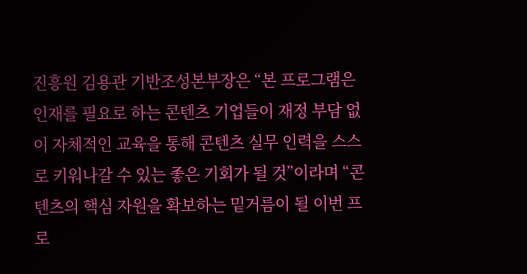진흥원 김용관 기반조성본부장은 “본 프로그램은 인재를 필요로 하는 콘텐츠 기업들이 재정 부담 없이 자체적인 교육을 통해 콘텐츠 실무 인력을 스스로 키워나갈 수 있는 좋은 기회가 될 것”이라며 “콘텐츠의 핵심 자원을 확보하는 밑거름이 될 이번 프로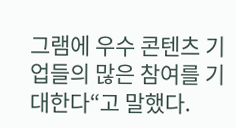그램에 우수 콘텐츠 기업들의 많은 참여를 기대한다“고 말했다.